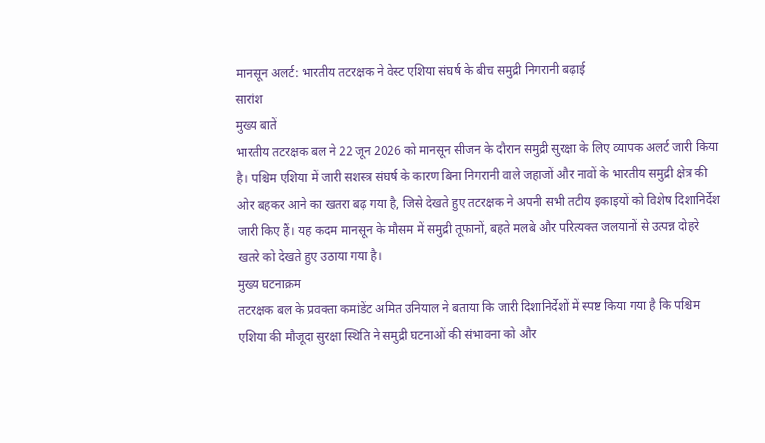मानसून अलर्ट: भारतीय तटरक्षक ने वेस्ट एशिया संघर्ष के बीच समुद्री निगरानी बढ़ाई
सारांश
मुख्य बातें
भारतीय तटरक्षक बल ने 22 जून 2026 को मानसून सीजन के दौरान समुद्री सुरक्षा के लिए व्यापक अलर्ट जारी किया है। पश्चिम एशिया में जारी सशस्त्र संघर्ष के कारण बिना निगरानी वाले जहाजों और नावों के भारतीय समुद्री क्षेत्र की ओर बहकर आने का खतरा बढ़ गया है, जिसे देखते हुए तटरक्षक ने अपनी सभी तटीय इकाइयों को विशेष दिशानिर्देश जारी किए हैं। यह कदम मानसून के मौसम में समुद्री तूफानों, बहते मलबे और परित्यक्त जलयानों से उत्पन्न दोहरे खतरे को देखते हुए उठाया गया है।
मुख्य घटनाक्रम
तटरक्षक बल के प्रवक्ता कमांडेंट अमित उनियाल ने बताया कि जारी दिशानिर्देशों में स्पष्ट किया गया है कि पश्चिम एशिया की मौजूदा सुरक्षा स्थिति ने समुद्री घटनाओं की संभावना को और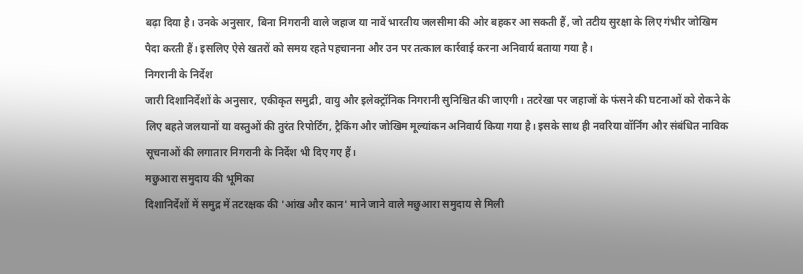बढ़ा दिया है। उनके अनुसार, बिना निगरानी वाले जहाज या नावें भारतीय जलसीमा की ओर बहकर आ सकती हैं, जो तटीय सुरक्षा के लिए गंभीर जोखिम पैदा करती हैं। इसलिए ऐसे खतरों को समय रहते पहचानना और उन पर तत्काल कार्रवाई करना अनिवार्य बताया गया है।
निगरानी के निर्देश
जारी दिशानिर्देशों के अनुसार, एकीकृत समुद्री, वायु और इलेक्ट्रॉनिक निगरानी सुनिश्चित की जाएगी। तटरेखा पर जहाजों के फंसने की घटनाओं को रोकने के लिए बहते जलयानों या वस्तुओं की तुरंत रिपोर्टिंग, ट्रैकिंग और जोखिम मूल्यांकन अनिवार्य किया गया है। इसके साथ ही नवरिया वॉर्निंग और संबंधित नाविक सूचनाओं की लगातार निगरानी के निर्देश भी दिए गए हैं।
मछुआरा समुदाय की भूमिका
दिशानिर्देशों में समुद्र में तटरक्षक की 'आंख और कान' माने जाने वाले मछुआरा समुदाय से मिली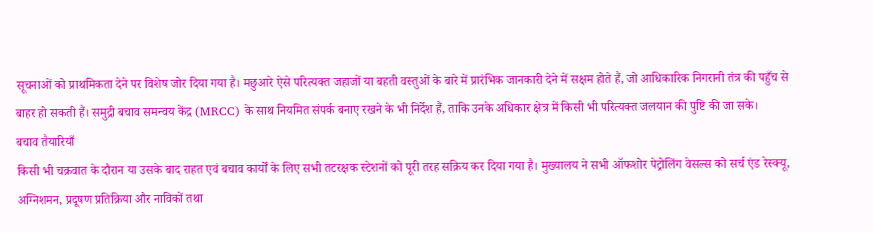सूचनाओं को प्राथमिकता देने पर विशेष जोर दिया गया है। मछुआरे ऐसे परित्यक्त जहाजों या बहती वस्तुओं के बारे में प्रारंभिक जानकारी देने में सक्षम होते हैं, जो आधिकारिक निगरानी तंत्र की पहुँच से बाहर हो सकती हैं। समुद्री बचाव समन्वय केंद्र (MRCC) के साथ नियमित संपर्क बनाए रखने के भी निर्देश हैं, ताकि उनके अधिकार क्षेत्र में किसी भी परित्यक्त जलयान की पुष्टि की जा सके।
बचाव तैयारियाँ
किसी भी चक्रवात के दौरान या उसके बाद राहत एवं बचाव कार्यों के लिए सभी तटरक्षक स्टेशनों को पूरी तरह सक्रिय कर दिया गया है। मुख्यालय ने सभी ऑफशोर पेट्रोलिंग वेसल्स को सर्च एंड रेस्क्यू, अग्निशमन, प्रदूषण प्रतिक्रिया और नाविकों तथा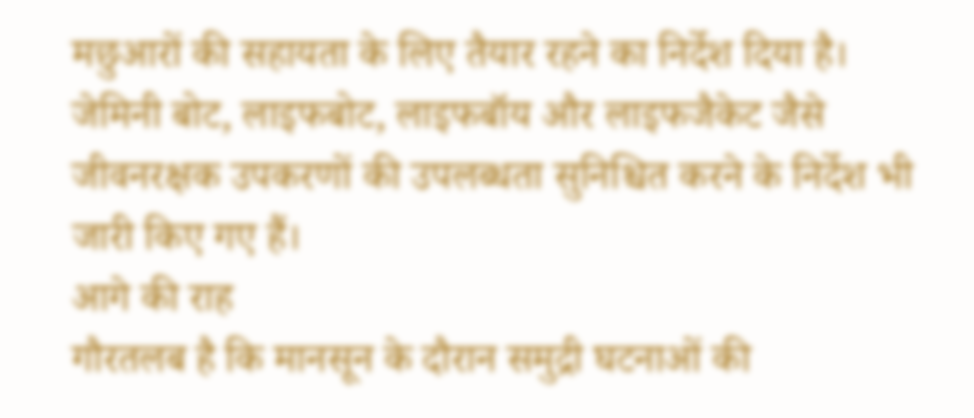मछुआरों की सहायता के लिए तैयार रहने का निर्देश दिया है। जेमिनी बोट, लाइफबोट, लाइफबॉय और लाइफजैकेट जैसे जीवनरक्षक उपकरणों की उपलब्धता सुनिश्चित करने के निर्देश भी जारी किए गए हैं।
आगे की राह
गौरतलब है कि मानसून के दौरान समुद्री घटनाओं की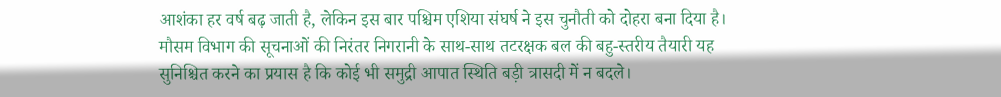आशंका हर वर्ष बढ़ जाती है, लेकिन इस बार पश्चिम एशिया संघर्ष ने इस चुनौती को दोहरा बना दिया है। मौसम विभाग की सूचनाओं की निरंतर निगरानी के साथ-साथ तटरक्षक बल की बहु-स्तरीय तैयारी यह सुनिश्चित करने का प्रयास है कि कोई भी समुद्री आपात स्थिति बड़ी त्रासदी में न बदले।